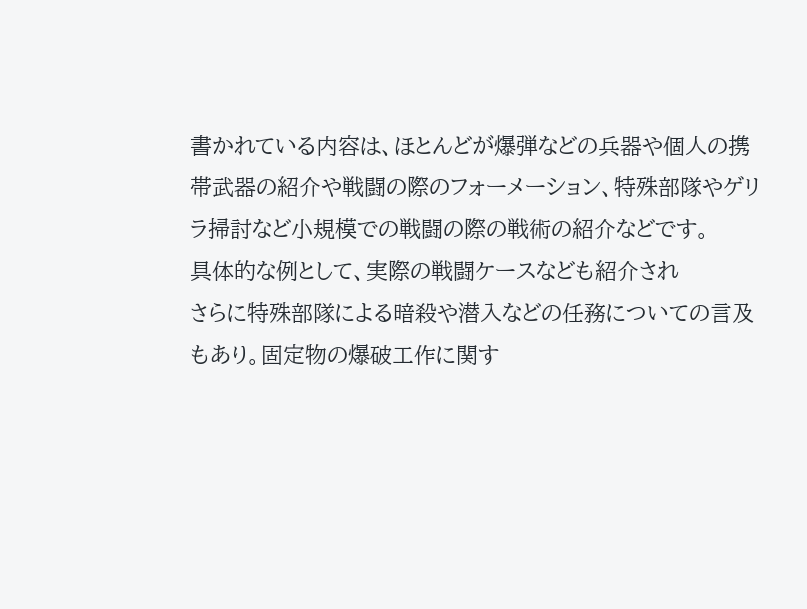書かれている内容は、ほとんどが爆弾などの兵器や個人の携帯武器の紹介や戦闘の際のフォーメーション、特殊部隊やゲリラ掃討など小規模での戦闘の際の戦術の紹介などです。
具体的な例として、実際の戦闘ケースなども紹介され
さらに特殊部隊による暗殺や潜入などの任務についての言及もあり。固定物の爆破工作に関す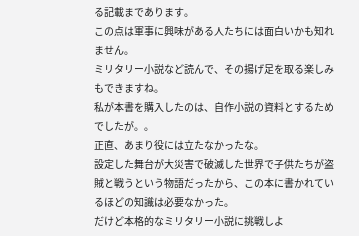る記載まであります。
この点は軍事に興味がある人たちには面白いかも知れません。
ミリタリー小説など読んで、その揚げ足を取る楽しみもできますね。
私が本書を購入したのは、自作小説の資料とするためでしたが。。
正直、あまり役には立たなかったな。
設定した舞台が大災害で破滅した世界で子供たちが盗賊と戦うという物語だったから、この本に書かれているほどの知識は必要なかった。
だけど本格的なミリタリー小説に挑戦しよ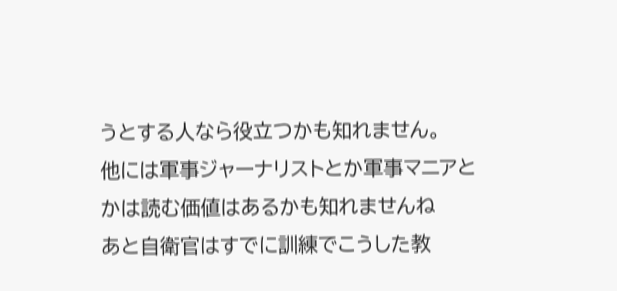うとする人なら役立つかも知れません。
他には軍事ジャーナリストとか軍事マニアとかは読む価値はあるかも知れませんね
あと自衛官はすでに訓練でこうした教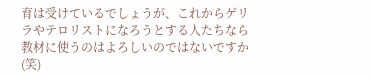育は受けているでしょうが、これからゲリラやテロリストになろうとする人たちなら教材に使うのはよろしいのではないですか(笑)